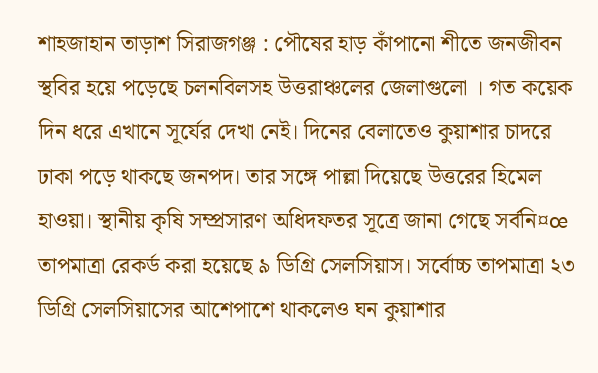শাহজাহান তাড়াশ সিরাজগঞ্জ : পৌষের হাড় কাঁপানো শীতে জনজীবন স্থবির হয়ে পড়েছে চলনবিলসহ উত্তরাঞ্চলের জেলাগুলো । গত কয়েক দিন ধরে এখানে সূর্যের দেখা নেই। দিনের বেলাতেও কুয়াশার চাদরে ঢাকা পড়ে থাকছে জনপদ। তার সঙ্গে পাল্লা দিয়েছে উত্তরের হিমেল হাওয়া। স্থানীয় কৃষি সম্প্রসারণ অধিদফতর সূত্রে জানা গেছে সর্বনি¤œ তাপমাত্রা রেকর্ড করা হয়েছে ৯ ডিগ্রি সেলসিয়াস। সর্বোচ্চ তাপমাত্রা ২৩ ডিগ্রি সেলসিয়াসের আশেপাশে থাকলেও ঘন কুয়াশার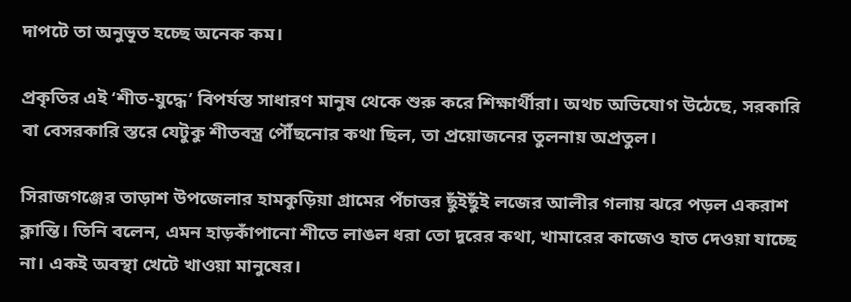দাপটে তা অনুভূত হচ্ছে অনেক কম।

প্রকৃতির এই ‘শীত-যুদ্ধে’ বিপর্যস্ত সাধারণ মানুষ থেকে শুরু করে শিক্ষার্থীরা। অথচ অভিযোগ উঠেছে, সরকারি বা বেসরকারি স্তরে যেটুকু শীতবস্ত্র পৌঁছনোর কথা ছিল, তা প্রয়োজনের তুলনায় অপ্রতুল।

সিরাজগঞ্জের তাড়াশ উপজেলার হামকুড়িয়া গ্রামের পঁচাত্তর ছুঁইছুঁই লজের আলীর গলায় ঝরে পড়ল একরাশ ক্লান্তি। তিনি বলেন, এমন হাড়কাঁপানো শীতে লাঙল ধরা তো দূরের কথা, খামারের কাজেও হাত দেওয়া যাচ্ছে না। একই অবস্থা খেটে খাওয়া মানুষের।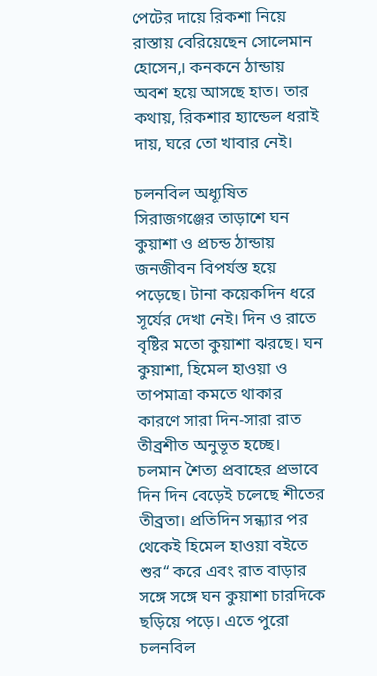পেটের দায়ে রিকশা নিয়ে রাস্তায় বেরিয়েছেন সোলেমান হোসেন,। কনকনে ঠান্ডায় অবশ হয়ে আসছে হাত। তার কথায়, রিকশার হ্যান্ডেল ধরাই দায়, ঘরে তো খাবার নেই।

চলনবিল অধ্যূষিত সিরাজগঞ্জের তাড়াশে ঘন কুয়াশা ও প্রচন্ড ঠান্ডায় জনজীবন বিপর্যস্ত হয়ে পড়েছে। টানা কয়েকদিন ধরে সূর্যের দেখা নেই। দিন ও রাতে বৃষ্টির মতো কুয়াশা ঝরছে। ঘন কুয়াশা, হিমেল হাওয়া ও তাপমাত্রা কমতে থাকার কারণে সারা দিন-সারা রাত তীব্রশীত অনুভূত হচ্ছে। চলমান শৈত্য প্রবাহের প্রভাবে দিন দিন বেড়েই চলেছে শীতের তীব্রতা। প্রতিদিন সন্ধ্যার পর থেকেই হিমেল হাওয়া বইতে শুর“ করে এবং রাত বাড়ার সঙ্গে সঙ্গে ঘন কুয়াশা চারদিকে ছড়িয়ে পড়ে। এতে পুরো চলনবিল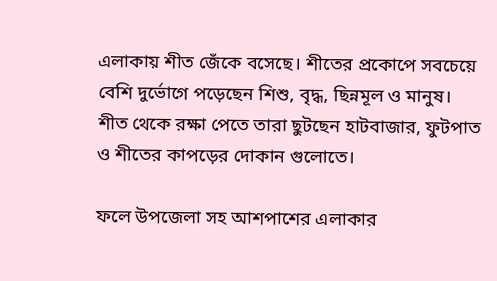এলাকায় শীত জেঁকে বসেছে। শীতের প্রকোপে সবচেয়ে বেশি দুর্ভোগে পড়েছেন শিশু, বৃদ্ধ, ছিন্নমূল ও মানুষ। শীত থেকে রক্ষা পেতে তারা ছুটছেন হাটবাজার, ফুটপাত ও শীতের কাপড়ের দোকান গুলোতে।

ফলে উপজেলা সহ আশপাশের এলাকার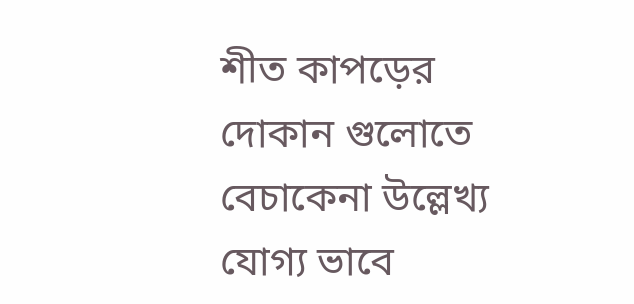শীত কাপড়ের দোকান গুলোতে বেচাকেনা উল্লেখ্য যোগ্য ভাবে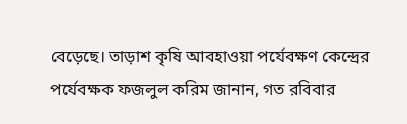বেড়েছে। তাড়াশ কৃষি আবহাওয়া পর্যেবক্ষণ কেন্দ্রের পর্যেবক্ষক ফজলুল করিম জানান, গত রবিবার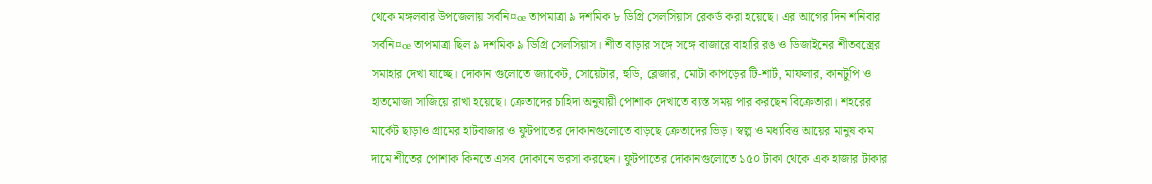থেকে মঙ্গলবার উপজেলায় সর্বনি¤œ তাপমাত্রা ৯ দশমিক ৮ ডিগ্রি সেলসিয়াস রেকর্ড করা হয়েছে। এর আগের দিন শনিবার সর্বনি¤œ তাপমাত্রা ছিল ৯ দশমিক ৯ ডিগ্রি সেলসিয়াস। শীত বাড়ার সঙ্গে সঙ্গে বাজারে বাহারি রঙ ও ডিজাইনের শীতবস্ত্রের সমাহার দেখা যাচ্ছে। দোকান গুলোতে জ্যাকেট, সোয়েটার, হুডি, ব্লেজার, মোটা কাপড়ের টি-শার্ট, মাফলার, কানটুপি ও হাতমোজা সাজিয়ে রাখা হয়েছে। ক্রেতাদের চাহিদা অনুযায়ী পোশাক দেখাতে ব্যস্ত সময় পার করছেন বিক্রেতারা। শহরের মার্কেট ছাড়াও গ্রামের হাটবাজার ও ফুটপাতের দোকানগুলোতে বাড়ছে ক্রেতাদের ভিড়। স্বল্প ও মধ্যবিত্ত আয়ের মানুষ কম দামে শীতের পোশাক কিনতে এসব দোকানে ভরসা করছেন। ফুটপাতের দোকানগুলোতে ১৫০ টাকা থেকে এক হাজার টাকার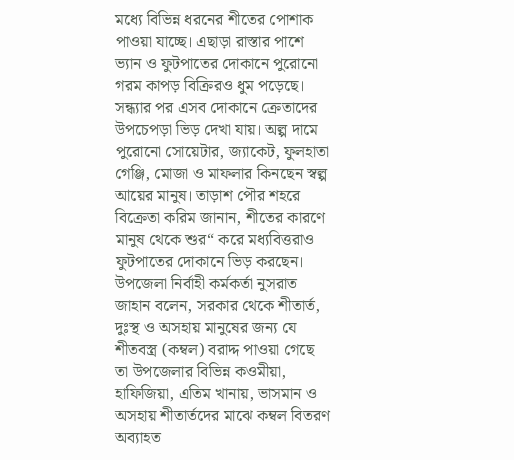মধ্যে বিভিন্ন ধরনের শীতের পোশাক পাওয়া যাচ্ছে। এছাড়া রাস্তার পাশে ভ্যান ও ফুটপাতের দোকানে পুরোনো গরম কাপড় বিক্রিরও ধুম পড়েছে। সন্ধ্যার পর এসব দোকানে ক্রেতাদের উপচেপড়া ভিড় দেখা যায়। অল্প দামে পুরোনো সোয়েটার, জ্যাকেট, ফুলহাতা গেঞ্জি, মোজা ও মাফলার কিনছেন স্বল্প আয়ের মানুষ। তাড়াশ পৌর শহরে বিক্রেতা করিম জানান, শীতের কারণে মানুষ থেকে শুর“ করে মধ্যবিত্তরাও ফুটপাতের দোকানে ভিড় করছেন। উপজেলা নির্বাহী কর্মকর্তা নুসরাত জাহান বলেন, সরকার থেকে শীতার্ত, দুঃস্থ ও অসহায় মানুষের জন্য যে শীতবস্ত্র (কম্বল) বরাদ্দ পাওয়া গেছে তা উপজেলার বিভিন্ন কওমীয়া, হাফিজিয়া, এতিম খানায়, ভাসমান ও অসহায় শীতার্তদের মাঝে কম্বল বিতরণ অব্যাহত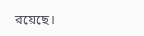রয়েছে।